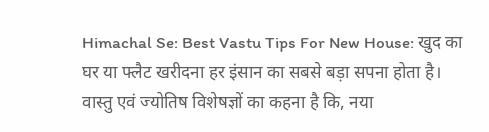Himachal Se: Best Vastu Tips For New House: खुद का घर या फ्लैट खरीदना हर इंसान का सबसे बड़ा सपना होता है। वास्तु एवं ज्योतिष विशेषज्ञों का कहना है कि, नया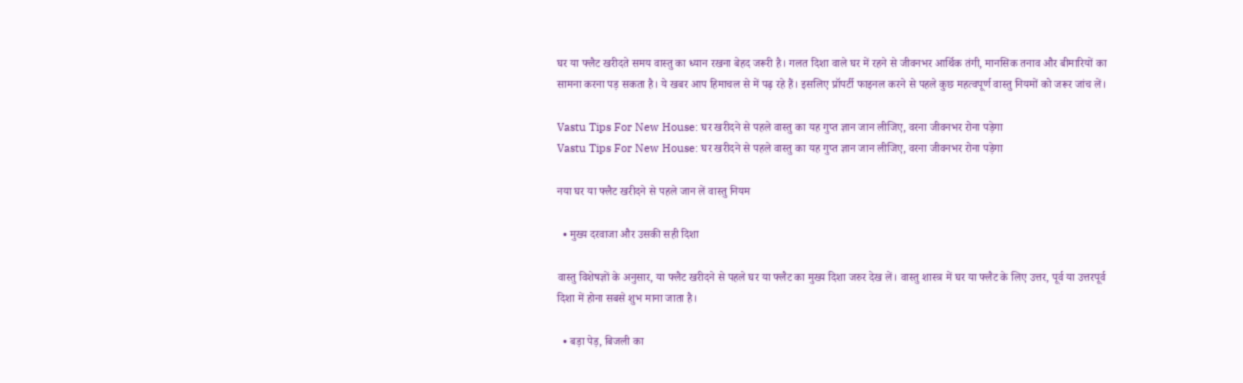घर या फ्लैट खरीदते समय वास्तु का ध्यान रखना बेहद जरूरी है। गलत दिशा वाले घर में रहने से जीवनभर आर्थिक तंगी, मानसिक तनाव और बीमारियों का सामना करना पड़ सकता है। ये खबर आप हिमाचल से में पढ़ रहे हैं। इसलिए प्रॉपर्टी फाइनल करने से पहले कुछ महत्वपूर्ण वास्तु नियमों को जरूर जांच लें।

Vastu Tips For New House: घर खरीदने से पहले वास्तु का यह गुप्त ज्ञान जान लीजिए, वरना जीवनभर रोना पड़ेगा
Vastu Tips For New House: घर खरीदने से पहले वास्तु का यह गुप्त ज्ञान जान लीजिए, वरना जीवनभर रोना पड़ेगा

नया घर या फ्लैट खरीदने से पहले जान लें वास्तु नियम

  • मुख्य दरवाजा और उसकी सही दिशा

वास्तु विशेषज्ञों के अनुसार, या फ्लैट खरीदने से पहले घर या फ्लैट का मुख्य दिशा जरुर देख लें। वास्तु शास्त्र में घर या फ्लैट के लिए उत्तर, पूर्व या उत्तरपूर्व दिशा में होना सबसे शुभ माना जाता है।

  • बड़ा पेड़, बिजली का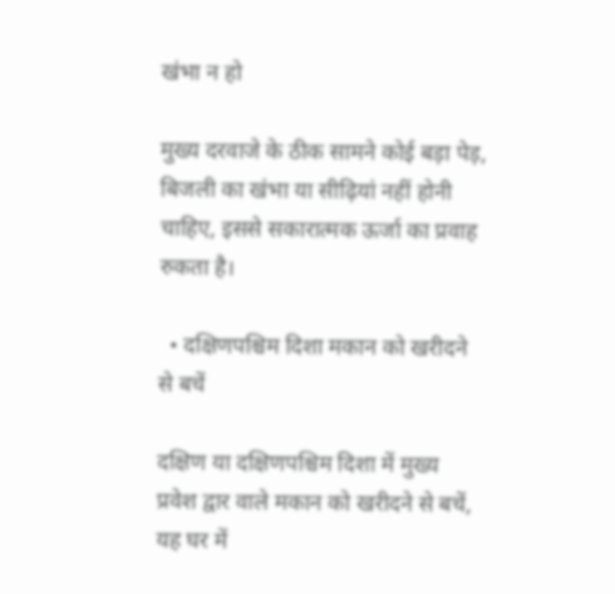खंभा न हो

मुख्य दरवाजे के ठीक सामने कोई बड़ा पेड़, बिजली का खंभा या सीढ़ियां नहीं होनी चाहिए, इससे सकारात्मक ऊर्जा का प्रवाह रुकता है।

  • दक्षिणपश्चिम दिशा मकान को खरीदने से बचें

दक्षिण या दक्षिणपश्चिम दिशा में मुख्य प्रवेश द्वार वाले मकान को खरीदने से बचें, यह घर में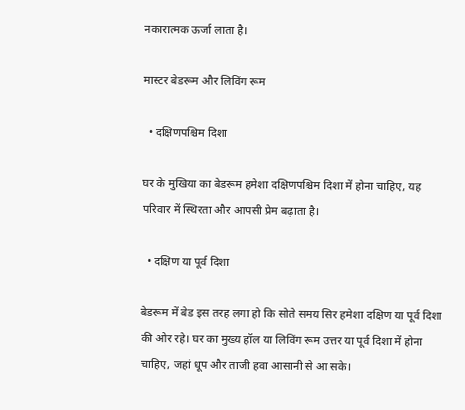नकारात्मक ऊर्जा लाता है।

मास्टर बेडरूम और लिविंग रूम

  • दक्षिणपश्चिम दिशा

घर के मुखिया का बेडरूम हमेशा दक्षिणपश्चिम दिशा में होना चाहिए, यह परिवार में स्थिरता और आपसी प्रेम बढ़ाता है।

  • दक्षिण या पूर्व दिशा

बेडरूम में बेड इस तरह लगा हो कि सोते समय सिर हमेशा दक्षिण या पूर्व दिशा की ओर रहे। घर का मुख्य हॉल या लिविंग रूम उत्तर या पूर्व दिशा में होना चाहिए, जहां धूप और ताजी हवा आसानी से आ सके।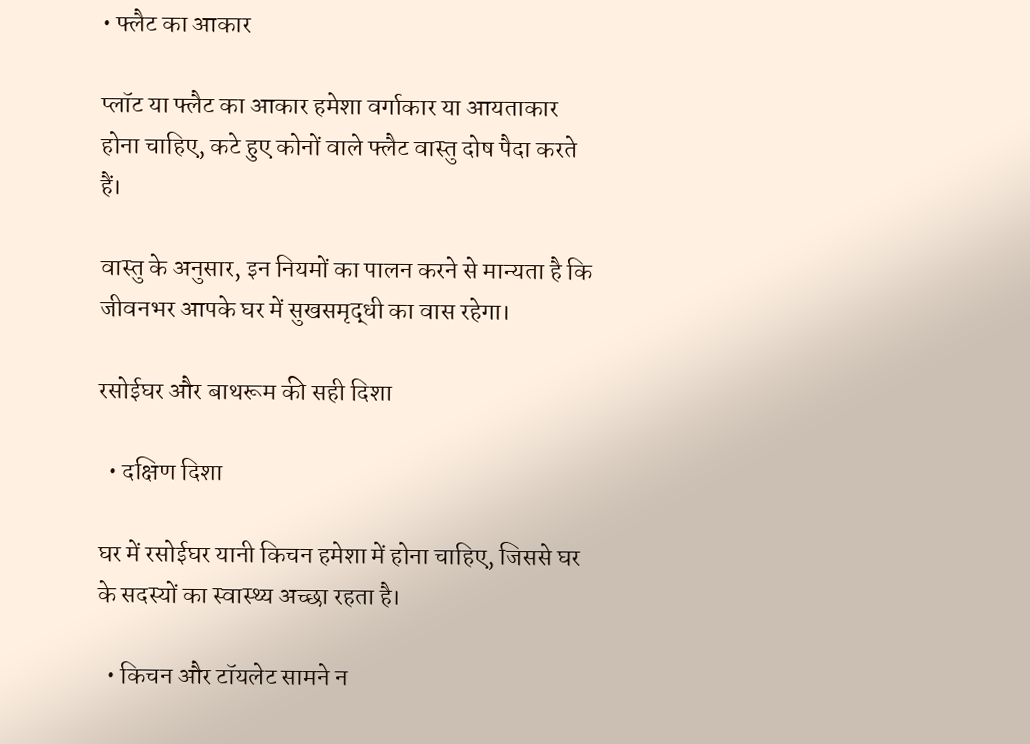• फ्लैट का आकार

प्लॉट या फ्लैट का आकार हमेशा वर्गाकार या आयताकार होना चाहिए, कटे हुए कोनों वाले फ्लैट वास्तु दोष पैदा करते हैं।

वास्तु के अनुसार, इन नियमों का पालन करने से मान्यता है कि जीवनभर आपके घर में सुखसमृद्धी का वास रहेगा।

रसोईघर और बाथरूम की सही दिशा

  • दक्षिण दिशा

घर में रसोईघर यानी किचन हमेशा में होना चाहिए, जिससे घर के सदस्यों का स्वास्थ्य अच्छा रहता है।

  • किचन और टॉयलेट सामने न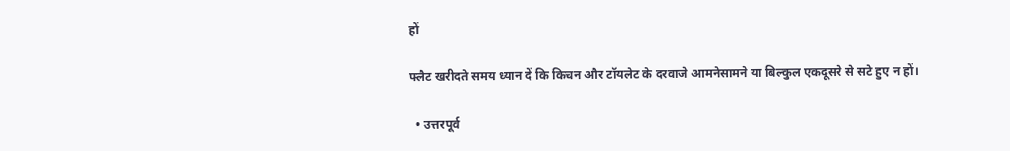हों

फ्लैट खरीदते समय ध्यान दें कि किचन और टॉयलेट के दरवाजे आमनेसामने या बिल्कुल एकदूसरे से सटे हुए न हों।

  • उत्तरपूर्व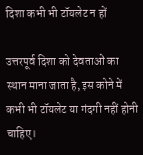दिशा कभी भी टॉयलेट न हों

उत्तरपूर्व दिशा को देवताओं का स्थान माना जाता है, इस कोने में कभी भी टॉयलेट या गंदगी नहीं होनी चाहिए।